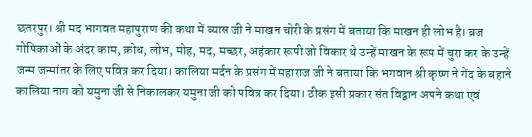छतरपुर। श्री मद भागवत महापुराण की कथा में व्यास जी ने माखन चोरी के प्रसंग में बताया कि माखन ही लोभ है। ब्रज गोपिकाओं के अंदर काम, क्रोध, लोभ, मोह, मद, मच्छर, अहंकार रूपी जो विकार थे उन्हें माखन के रूप में चुरा कर के उन्हें जन्म जन्मांतर के लिए पवित्र कर दिया। कालिया मर्दन के प्रसंग में महाराज जी ने बताया कि भगवान श्री कृष्ण ने गेंद के बहाने कालिया नाग को यमुना जी से निकालकर यमुना जी को पवित्र कर दिया। ठीक इसी प्रकार संत विद्वान अपने कथा एवं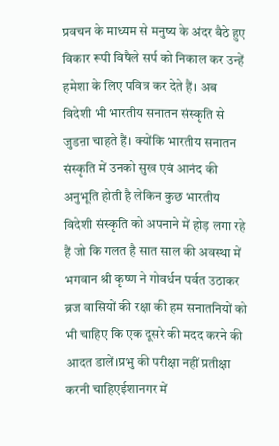प्रवचन के माध्यम से मनुष्य के अंदर बैठे हुए विकार रूपी विषैले सर्प को निकाल कर उन्हें हमेशा के लिए पवित्र कर देते हैं। अब विदेशी भी भारतीय सनातन संस्कृति से जुडऩा चाहते हैं। क्योंकि भारतीय सनातन संस्कृति में उनको सुख एवं आनंद की अनुभूति होती है लेकिन कुछ भारतीय विदेशी संस्कृति को अपनाने में होड़ लगा रहे हैं जो कि गलत है सात साल की अवस्था में भगवान श्री कृष्ण ने गोवर्धन पर्वत उठाकर ब्रज वासियों की रक्षा की हम सनातनियों को भी चाहिए कि एक दूसरे की मदद करने की आदत डालें।प्रभु की परीक्षा नहीं प्रतीक्षा करनी चाहिएईशानगर में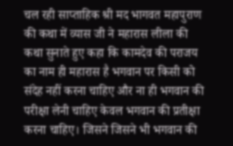चल रही साप्ताहिक श्री मद भागवत महापुराण की कथा में व्यास जी ने महारास लीला की कथा सुनाते हुए कहा कि कामदेव की पराजय का नाम ही महारास है भगवान पर किसी को संदेह नहीं करना चाहिए और ना ही भगवान की परीक्षा लेनी चाहिए केवल भगवान की प्रतीक्षा करना चाहिए। जिसने जिसने भी भगवान की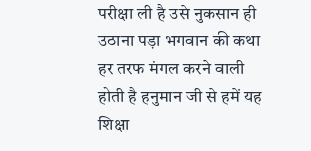परीक्षा ली है उसे नुकसान ही उठाना पड़ा भगवान की कथा हर तरफ मंगल करने वाली होती है हनुमान जी से हमें यह शिक्षा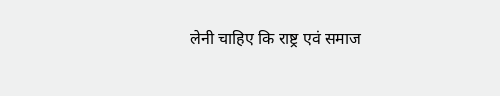लेनी चाहिए कि राष्ट्र एवं समाज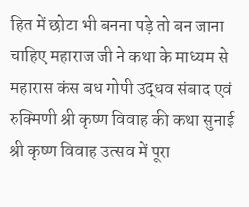हित में छोटा भी बनना पड़े तो बन जाना चाहिए महाराज जी ने कथा के माध्यम से महारास कंस बध गोपी उद्धव संबाद एवं रुक्मिणी श्री कृष्ण विवाह की कथा सुनाई श्री कृष्ण विवाह उत्सव में पूरा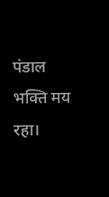पंडाल भक्ति मय रहा।